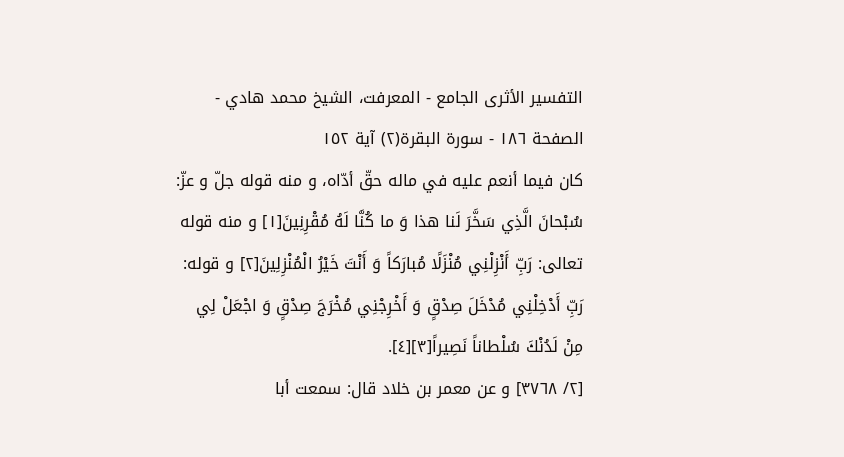التفسير الأثرى الجامع - المعرفت، الشيخ محمد هادي - الصفحة ١٨٦ - سورة البقرة(٢) آية ١٥٢
كان فيما أنعم عليه في ماله حقّ أدّاه، و منه قوله جلّ و عزّ: سُبْحانَ الَّذِي سَخَّرَ لَنا هذا وَ ما كُنَّا لَهُ مُقْرِنِينَ[١] و منه قوله تعالى: رَبِّ أَنْزِلْنِي مُنْزَلًا مُبارَكاً وَ أَنْتَ خَيْرُ الْمُنْزِلِينَ[٢] و قوله: رَبِّ أَدْخِلْنِي مُدْخَلَ صِدْقٍ وَ أَخْرِجْنِي مُخْرَجَ صِدْقٍ وَ اجْعَلْ لِي مِنْ لَدُنْكَ سُلْطاناً نَصِيراً[٣][٤].
[٢/ ٣٧٦٨] و عن معمر بن خلاد قال: سمعت أبا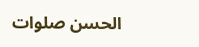الحسن صلوات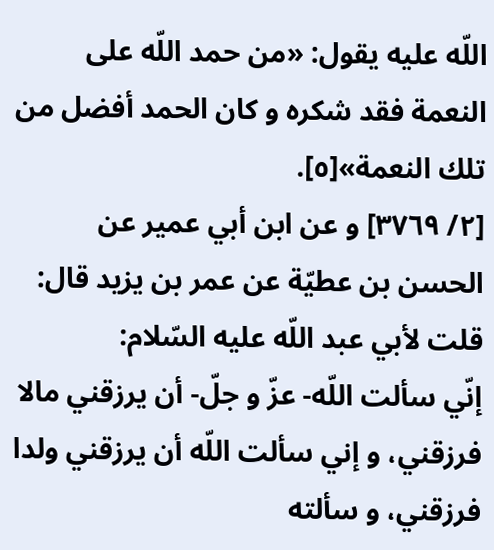اللّه عليه يقول: «من حمد اللّه على النعمة فقد شكره و كان الحمد أفضل من تلك النعمة»[٥].
[٢/ ٣٧٦٩] و عن ابن أبي عمير عن الحسن بن عطيّة عن عمر بن يزيد قال: قلت لأبي عبد اللّه عليه السّلام:
إنّي سألت اللّه- عزّ و جلّ- أن يرزقني مالا فرزقني، و إني سألت اللّه أن يرزقني ولدا فرزقني، و سألته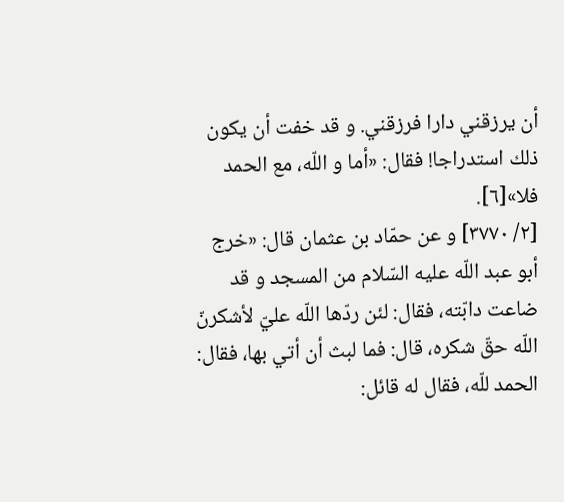أن يرزقني دارا فرزقني. و قد خفت أن يكون ذلك استدراجا! فقال: «أما و اللّه، مع الحمد فلا»[٦].
[٢/ ٣٧٧٠] و عن حمّاد بن عثمان قال: «خرج أبو عبد اللّه عليه السّلام من المسجد و قد ضاعت دابّته، فقال: لئن ردّها اللّه عليّ لأشكرنّ اللّه حقّ شكره، قال: فما لبث أن أتي بها، فقال: الحمد للّه، فقال له قائل: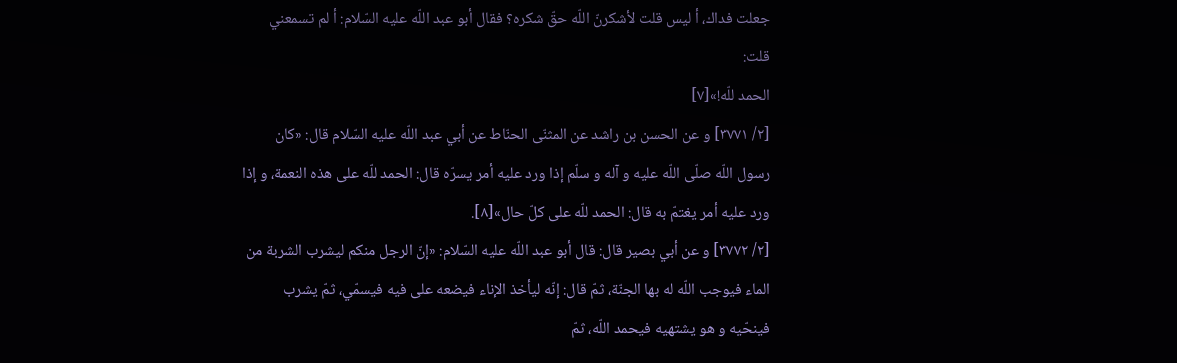جعلت فداك، أ ليس قلت لأشكرنّ اللّه حقّ شكره؟ فقال أبو عبد اللّه عليه السّلام: أ لم تسمعني قلت:
الحمد للّه!»[٧]
[٢/ ٣٧٧١] و عن الحسن بن راشد عن المثنّى الحنّاط عن أبي عبد اللّه عليه السّلام قال: «كان رسول اللّه صلّى اللّه عليه و آله و سلّم إذا ورد عليه أمر يسرّه قال: الحمد للّه على هذه النعمة، و إذا ورد عليه أمر يغتمّ به قال: الحمد للّه على كلّ حال»[٨].
[٢/ ٣٧٧٢] و عن أبي بصير قال: قال أبو عبد اللّه عليه السّلام: «إنّ الرجل منكم ليشرب الشربة من الماء فيوجب اللّه له بها الجنّة، ثمّ قال: إنّه ليأخذ الإناء فيضعه على فيه فيسمّي، ثمّ يشرب فينحّيه و هو يشتهيه فيحمد اللّه، ثمّ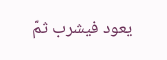يعود فيشرب ثمّ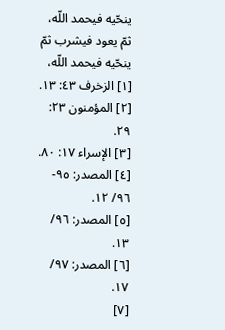ينحّيه فيحمد اللّه، ثمّ يعود فيشرب ثمّ ينحّيه فيحمد اللّه،
[١] الزخرف ٤٣: ١٣.
[٢] المؤمنون ٢٣: ٢٩.
[٣] الإسراء ١٧: ٨٠.
[٤] المصدر: ٩٥- ٩٦/ ١٢.
[٥] المصدر: ٩٦/ ١٣.
[٦] المصدر: ٩٧/ ١٧.
[٧]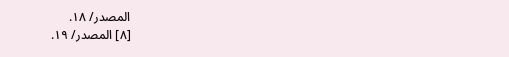المصدر/ ١٨.
[٨] المصدر/ ١٩.